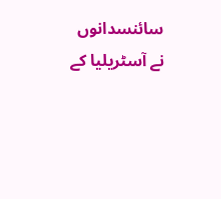سائنسدانوں نے آسٹریلیا کے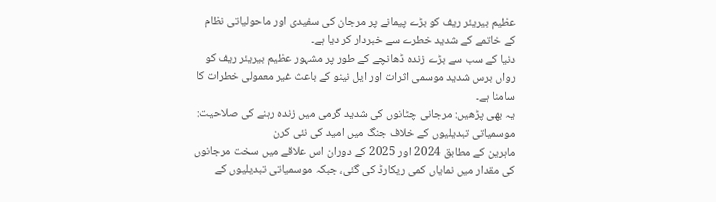عظیم بیریئر ریف کو بڑے پیمانے پر مرجان کی سفیدی اور ماحولیاتی نظام کے خاتمے کے شدید خطرے سے خبردار کر دیا ہے۔
دنیا کے سب سے بڑے زندہ ڈھانچے کے طور پر مشہور عظیم بیریئر ریف کو رواں برس شدید موسمی اثرات اور ایل نینو کے باعث غیر معمولی خطرات کا سامنا ہے۔
یہ بھی پڑھیں: مرجانی چٹانوں کی شدید گرمی میں زندہ رہنے کی صلاحیت: موسمیاتی تبدیلیوں کے خلاف جنگ میں امید کی نئی کرن
ماہرین کے مطابق 2024 اور 2025 کے دوران اس علاقے میں سخت مرجانوں کی مقدار میں نمایاں کمی ریکارڈ کی گئی، جبکہ موسمیاتی تبدیلیوں کے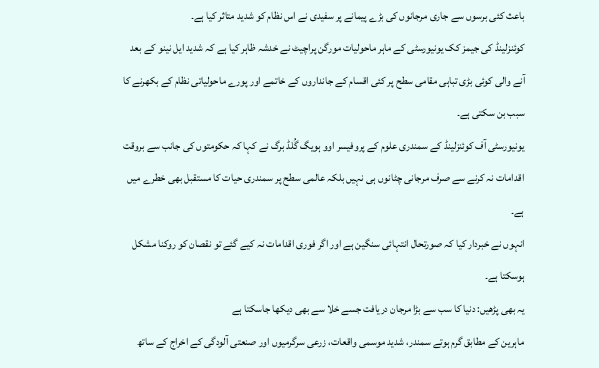باعث کئی برسوں سے جاری مرجانوں کی بڑے پیمانے پر سفیدی نے اس نظام کو شدید متاثر کیا ہے۔
کوئنزلینڈ کی جیمز کک یونیورسٹی کے ماہر ماحولیات مورگن پراچیٹ نے خدشہ ظاہر کیا ہے کہ شدید ایل نینو کے بعد آنے والی کوئی بڑی تباہی مقامی سطح پر کئی اقسام کے جانداروں کے خاتمے اور پورے ماحولیاتی نظام کے بکھرنے کا سبب بن سکتی ہے۔
یونیورسٹی آف کوئنزلینڈ کے سمندری علوم کے پروفیسر اوو ہویگ گُلڈ برگ نے کہا کہ حکومتوں کی جانب سے بروقت اقدامات نہ کرنے سے صرف مرجانی چٹانوں ہی نہیں بلکہ عالمی سطح پر سمندری حیات کا مستقبل بھی خطرے میں ہے۔
انہوں نے خبردار کیا کہ صورتحال انتہائی سنگین ہے اور اگر فوری اقدامات نہ کیے گئے تو نقصان کو روکنا مشکل ہوسکتا ہے۔
یہ بھی پڑھیں: دنیا کا سب سے بڑا مرجان دریافت جسے خلا سے بھی دیکھا جاسکتا ہے
ماہرین کے مطابق گرم ہوتے سمندر، شدید موسمی واقعات، زرعی سرگرمیوں اور صنعتی آلودگی کے اخراج کے ساتھ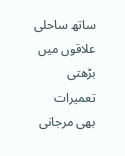ساتھ ساحلی علاقوں میں بڑھتی تعمیرات بھی مرجانی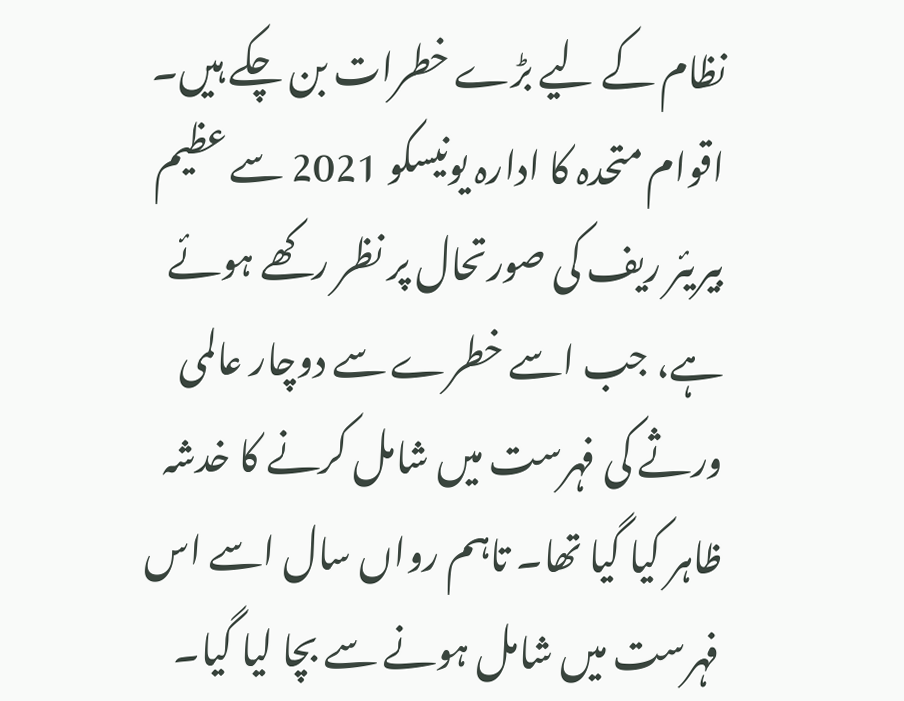نظام کے لیے بڑے خطرات بن چکے ہیں۔
اقوام متحدہ کا ادارہ یونیسکو 2021 سے عظیم بیریئر ریف کی صورتحال پر نظر رکھے ہوئے ہے، جب اسے خطرے سے دوچار عالمی ورثے کی فہرست میں شامل کرنے کا خدشہ ظاہر کیا گیا تھا۔ تاہم رواں سال اسے اس فہرست میں شامل ہونے سے بچا لیا گیا۔